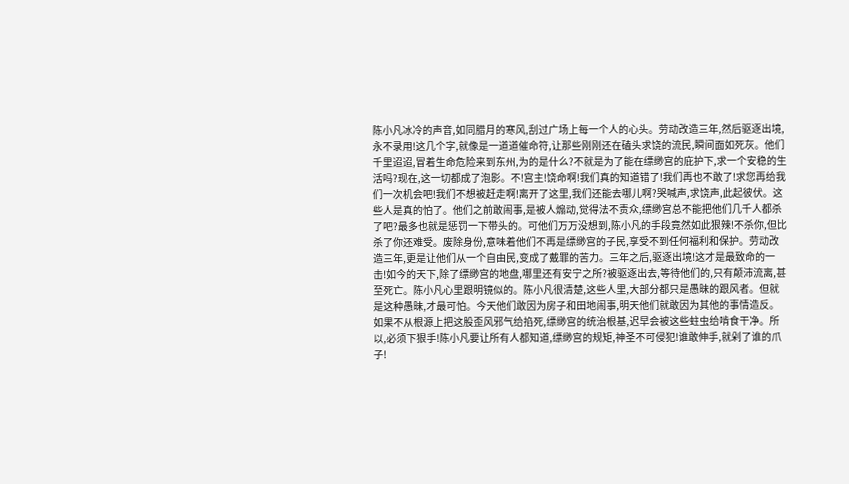陈小凡冰冷的声音,如同腊月的寒风,刮过广场上每一个人的心头。劳动改造三年,然后驱逐出境,永不录用!这几个字,就像是一道道催命符,让那些刚刚还在磕头求饶的流民,瞬间面如死灰。他们千里迢迢,冒着生命危险来到东州,为的是什么?不就是为了能在缥缈宫的庇护下,求一个安稳的生活吗?现在,这一切都成了泡影。不!宫主!饶命啊!我们真的知道错了!我们再也不敢了!求您再给我们一次机会吧!我们不想被赶走啊!离开了这里,我们还能去哪儿啊?哭喊声,求饶声,此起彼伏。这些人是真的怕了。他们之前敢闹事,是被人煽动,觉得法不责众,缥缈宫总不能把他们几千人都杀了吧?最多也就是惩罚一下带头的。可他们万万没想到,陈小凡的手段竟然如此狠辣!不杀你,但比杀了你还难受。废除身份,意味着他们不再是缥缈宫的子民,享受不到任何福利和保护。劳动改造三年,更是让他们从一个自由民,变成了戴罪的苦力。三年之后,驱逐出境!这才是最致命的一击!如今的天下,除了缥缈宫的地盘,哪里还有安宁之所?被驱逐出去,等待他们的,只有颠沛流离,甚至死亡。陈小凡心里跟明镜似的。陈小凡很清楚,这些人里,大部分都只是愚昧的跟风者。但就是这种愚昧,才最可怕。今天他们敢因为房子和田地闹事,明天他们就敢因为其他的事情造反。如果不从根源上把这股歪风邪气给掐死,缥缈宫的统治根基,迟早会被这些蛀虫给啃食干净。所以,必须下狠手!陈小凡要让所有人都知道,缥缈宫的规矩,神圣不可侵犯!谁敢伸手,就剁了谁的爪子!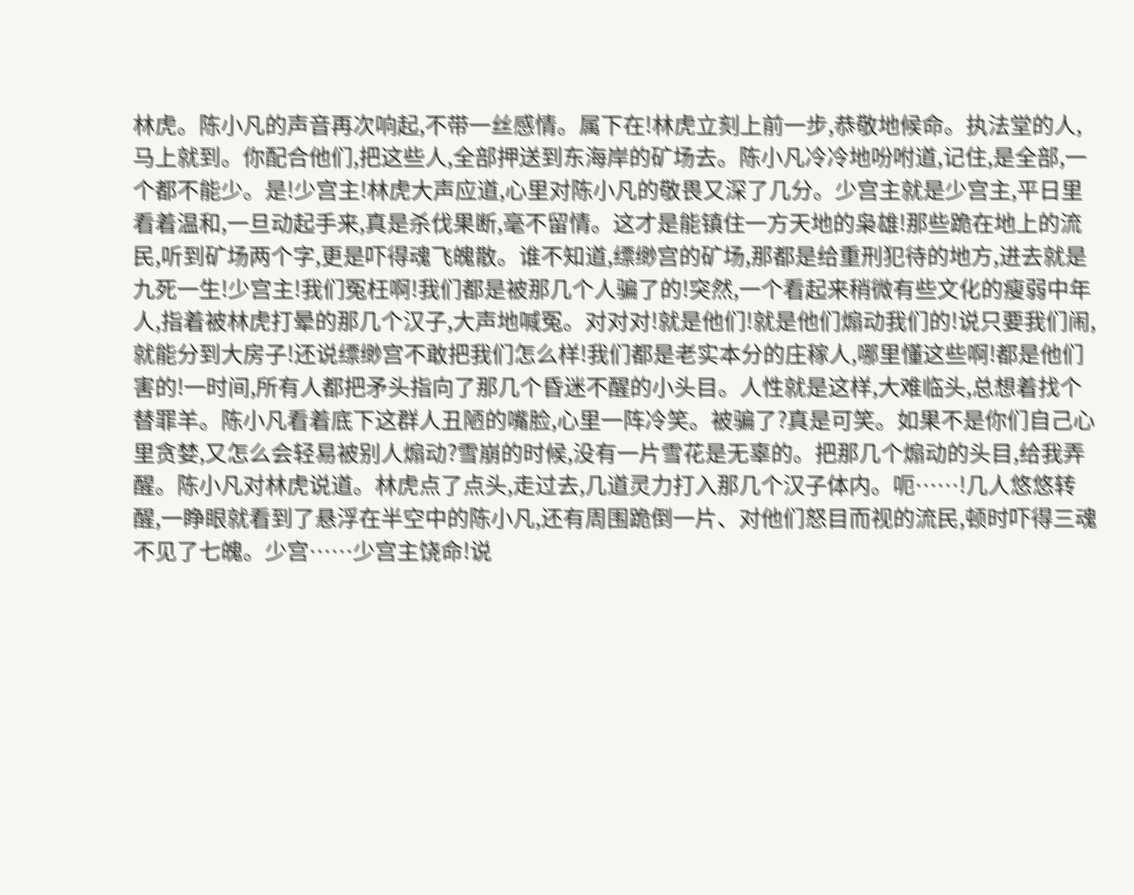林虎。陈小凡的声音再次响起,不带一丝感情。属下在!林虎立刻上前一步,恭敬地候命。执法堂的人,马上就到。你配合他们,把这些人,全部押送到东海岸的矿场去。陈小凡冷冷地吩咐道,记住,是全部,一个都不能少。是!少宫主!林虎大声应道,心里对陈小凡的敬畏又深了几分。少宫主就是少宫主,平日里看着温和,一旦动起手来,真是杀伐果断,毫不留情。这才是能镇住一方天地的枭雄!那些跪在地上的流民,听到矿场两个字,更是吓得魂飞魄散。谁不知道,缥缈宫的矿场,那都是给重刑犯待的地方,进去就是九死一生!少宫主!我们冤枉啊!我们都是被那几个人骗了的!突然,一个看起来稍微有些文化的瘦弱中年人,指着被林虎打晕的那几个汉子,大声地喊冤。对对对!就是他们!就是他们煽动我们的!说只要我们闹,就能分到大房子!还说缥缈宫不敢把我们怎么样!我们都是老实本分的庄稼人,哪里懂这些啊!都是他们害的!一时间,所有人都把矛头指向了那几个昏迷不醒的小头目。人性就是这样,大难临头,总想着找个替罪羊。陈小凡看着底下这群人丑陋的嘴脸,心里一阵冷笑。被骗了?真是可笑。如果不是你们自己心里贪婪,又怎么会轻易被别人煽动?雪崩的时候,没有一片雪花是无辜的。把那几个煽动的头目,给我弄醒。陈小凡对林虎说道。林虎点了点头,走过去,几道灵力打入那几个汉子体内。呃……!几人悠悠转醒,一睁眼就看到了悬浮在半空中的陈小凡,还有周围跪倒一片、对他们怒目而视的流民,顿时吓得三魂不见了七魄。少宫……少宫主饶命!说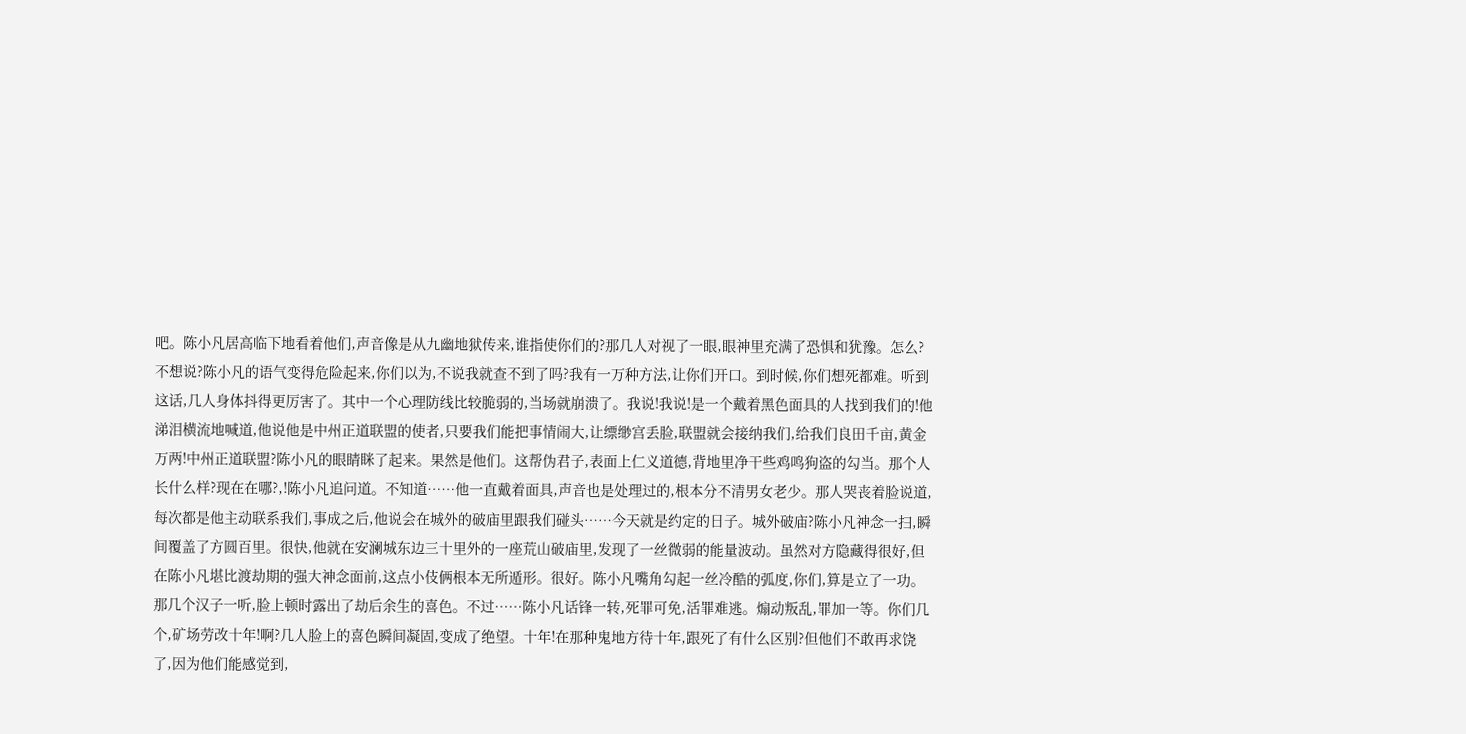吧。陈小凡居高临下地看着他们,声音像是从九幽地狱传来,谁指使你们的?那几人对视了一眼,眼神里充满了恐惧和犹豫。怎么?不想说?陈小凡的语气变得危险起来,你们以为,不说我就查不到了吗?我有一万种方法,让你们开口。到时候,你们想死都难。听到这话,几人身体抖得更厉害了。其中一个心理防线比较脆弱的,当场就崩溃了。我说!我说!是一个戴着黑色面具的人找到我们的!他涕泪横流地喊道,他说他是中州正道联盟的使者,只要我们能把事情闹大,让缥缈宫丢脸,联盟就会接纳我们,给我们良田千亩,黄金万两!中州正道联盟?陈小凡的眼睛眯了起来。果然是他们。这帮伪君子,表面上仁义道德,背地里净干些鸡鸣狗盗的勾当。那个人长什么样?现在在哪?,!陈小凡追问道。不知道……他一直戴着面具,声音也是处理过的,根本分不清男女老少。那人哭丧着脸说道,每次都是他主动联系我们,事成之后,他说会在城外的破庙里跟我们碰头……今天就是约定的日子。城外破庙?陈小凡神念一扫,瞬间覆盖了方圆百里。很快,他就在安澜城东边三十里外的一座荒山破庙里,发现了一丝微弱的能量波动。虽然对方隐藏得很好,但在陈小凡堪比渡劫期的强大神念面前,这点小伎俩根本无所遁形。很好。陈小凡嘴角勾起一丝冷酷的弧度,你们,算是立了一功。那几个汉子一听,脸上顿时露出了劫后余生的喜色。不过……陈小凡话锋一转,死罪可免,活罪难逃。煽动叛乱,罪加一等。你们几个,矿场劳改十年!啊?几人脸上的喜色瞬间凝固,变成了绝望。十年!在那种鬼地方待十年,跟死了有什么区别?但他们不敢再求饶了,因为他们能感觉到,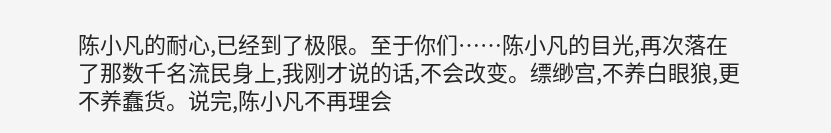陈小凡的耐心,已经到了极限。至于你们……陈小凡的目光,再次落在了那数千名流民身上,我刚才说的话,不会改变。缥缈宫,不养白眼狼,更不养蠢货。说完,陈小凡不再理会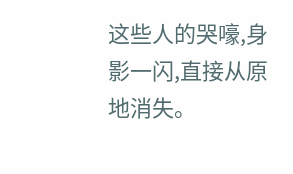这些人的哭嚎,身影一闪,直接从原地消失。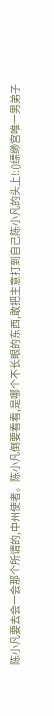陈小凡要去会一会那个所谓的,中州使者。陈小凡倒要看看,是哪个不长眼的东西,敢把主意打到自己陈小凡的头上!:()缥缈宫唯一男弟子